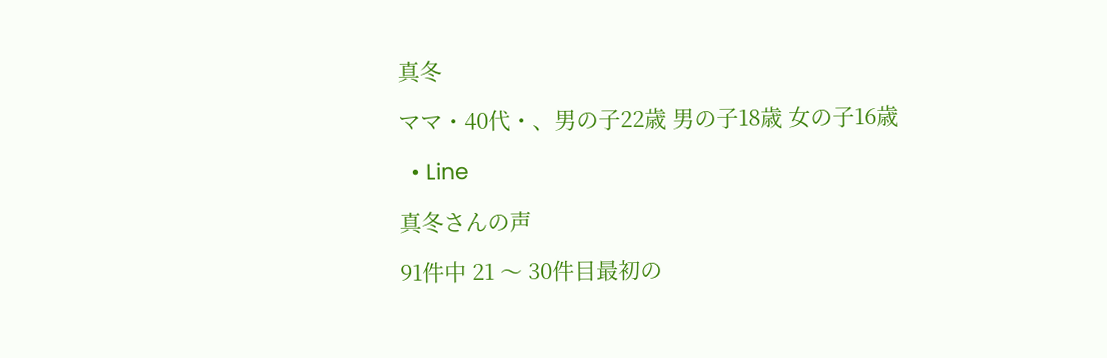真冬

ママ・40代・、男の子22歳 男の子18歳 女の子16歳

  • Line

真冬さんの声

91件中 21 〜 30件目最初の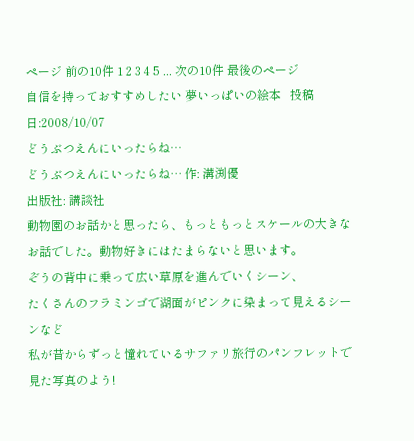ページ 前の10件 1 2 3 4 5 ... 次の10件 最後のページ
自信を持っておすすめしたい 夢いっぱいの絵本   投稿日:2008/10/07
どうぶつえんにいったらね…
どうぶつえんにいったらね… 作: 溝渕優
出版社: 講談社
動物園のお話かと思ったら、もっともっとスケールの大きなお話でした。動物好きにはたまらないと思います。
ぞうの背中に乗って広い草原を進んでいくシーン、
たくさんのフラミンゴで湖面がピンクに染まって見えるシーンなど
私が昔からずっと憧れているサファリ旅行のパンフレットで見た写真のよう!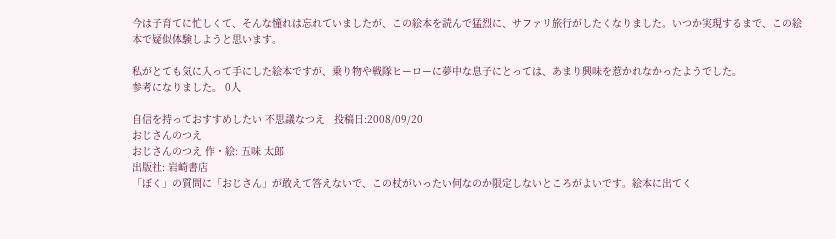今は子育てに忙しくて、そんな憧れは忘れていましたが、この絵本を読んで猛烈に、サファリ旅行がしたくなりました。いつか実現するまで、この絵本で疑似体験しようと思います。

私がとても気に入って手にした絵本ですが、乗り物や戦隊ヒーローに夢中な息子にとっては、あまり興味を惹かれなかったようでした。
参考になりました。 0人

自信を持っておすすめしたい 不思議なつえ   投稿日:2008/09/20
おじさんのつえ
おじさんのつえ 作・絵: 五味 太郎
出版社: 岩崎書店
「ぼく」の質問に「おじさん」が敢えて答えないで、この杖がいったい何なのか限定しないところがよいです。絵本に出てく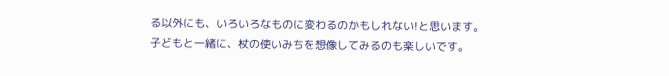る以外にも、いろいろなものに変わるのかもしれない!と思います。
子どもと一緒に、杖の使いみちを想像してみるのも楽しいです。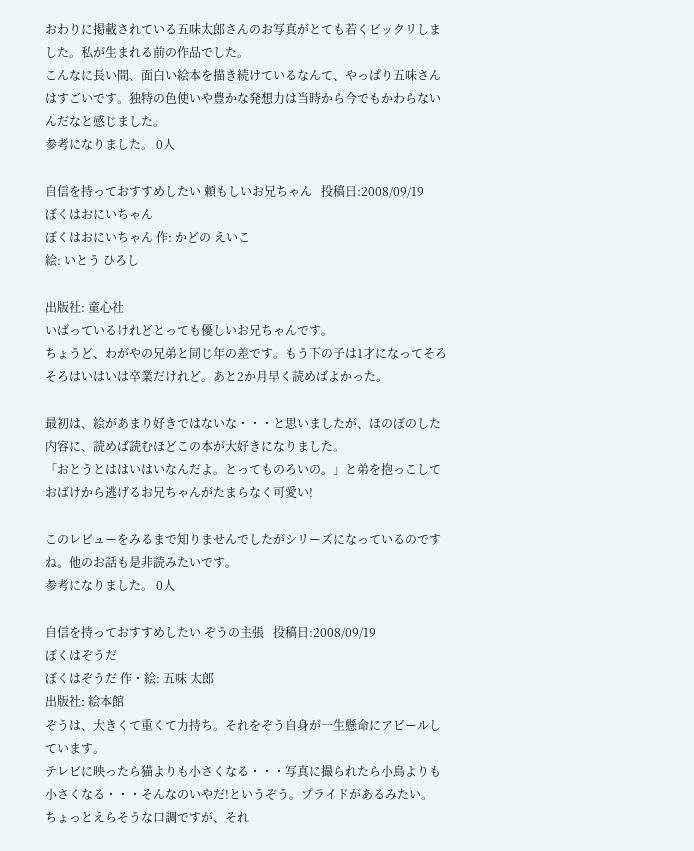おわりに掲載されている五味太郎さんのお写真がとても若くビックリしました。私が生まれる前の作品でした。
こんなに長い間、面白い絵本を描き続けているなんて、やっぱり五味さんはすごいです。独特の色使いや豊かな発想力は当時から今でもかわらないんだなと感じました。
参考になりました。 0人

自信を持っておすすめしたい 頼もしいお兄ちゃん   投稿日:2008/09/19
ぼくはおにいちゃん
ぼくはおにいちゃん 作: かどの えいこ
絵: いとう ひろし

出版社: 童心社
いばっているけれどとっても優しいお兄ちゃんです。
ちょうど、わがやの兄弟と同じ年の差です。もう下の子は1才になってそろそろはいはいは卒業だけれど。あと2か月早く読めばよかった。

最初は、絵があまり好きではないな・・・と思いましたが、ほのぼのした内容に、読めば読むほどこの本が大好きになりました。
「おとうとははいはいなんだよ。とってものろいの。」と弟を抱っこしておばけから逃げるお兄ちゃんがたまらなく可愛い!

このレビューをみるまで知りませんでしたがシリーズになっているのですね。他のお話も是非読みたいです。
参考になりました。 0人

自信を持っておすすめしたい ぞうの主張   投稿日:2008/09/19
ぼくはぞうだ
ぼくはぞうだ 作・絵: 五味 太郎
出版社: 絵本館
ぞうは、大きくて重くて力持ち。それをぞう自身が一生懸命にアピールしています。
テレビに映ったら猫よりも小さくなる・・・写真に撮られたら小鳥よりも小さくなる・・・そんなのいやだ!というぞう。プライドがあるみたい。
ちょっとえらそうな口調ですが、それ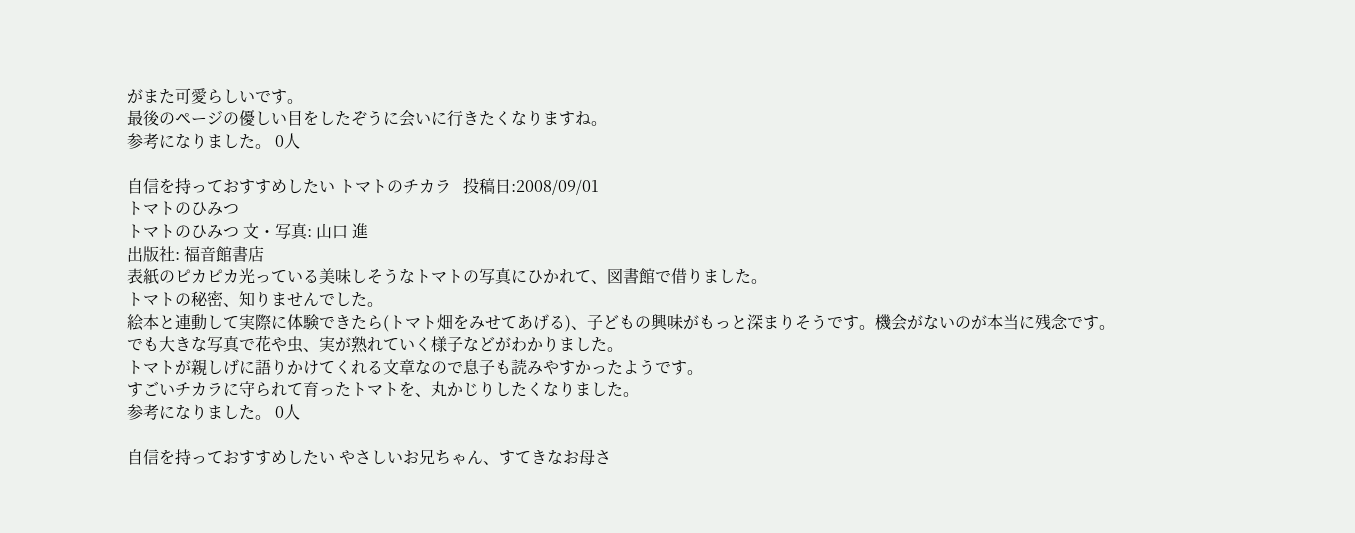がまた可愛らしいです。
最後のページの優しい目をしたぞうに会いに行きたくなりますね。
参考になりました。 0人

自信を持っておすすめしたい トマトのチカラ   投稿日:2008/09/01
トマトのひみつ
トマトのひみつ 文・写真: 山口 進
出版社: 福音館書店
表紙のピカピカ光っている美味しそうなトマトの写真にひかれて、図書館で借りました。
トマトの秘密、知りませんでした。
絵本と連動して実際に体験できたら(トマト畑をみせてあげる)、子どもの興味がもっと深まりそうです。機会がないのが本当に残念です。
でも大きな写真で花や虫、実が熟れていく様子などがわかりました。
トマトが親しげに語りかけてくれる文章なので息子も読みやすかったようです。
すごいチカラに守られて育ったトマトを、丸かじりしたくなりました。
参考になりました。 0人

自信を持っておすすめしたい やさしいお兄ちゃん、すてきなお母さ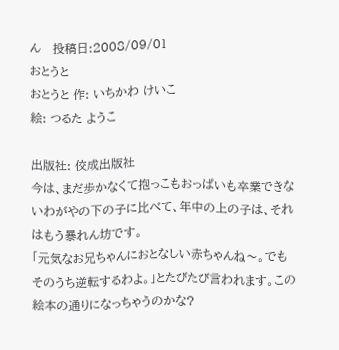ん   投稿日:2008/09/01
おとうと
おとうと 作: いちかわ けいこ
絵: つるた ようこ

出版社: 佼成出版社
今は、まだ歩かなくて抱っこもおっぱいも卒業できないわがやの下の子に比べて、年中の上の子は、それはもう暴れん坊です。
「元気なお兄ちゃんにおとなしい赤ちゃんね〜。でもそのうち逆転するわよ。」とたびたび言われます。この絵本の通りになっちゃうのかな?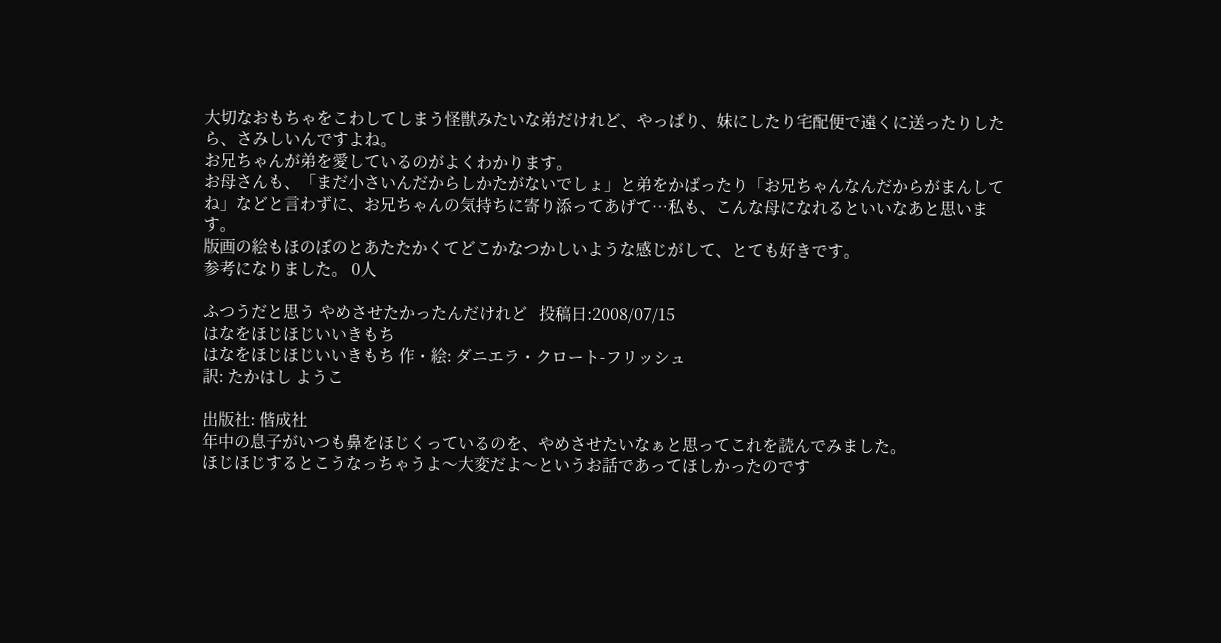大切なおもちゃをこわしてしまう怪獣みたいな弟だけれど、やっぱり、妹にしたり宅配便で遠くに送ったりしたら、さみしいんですよね。
お兄ちゃんが弟を愛しているのがよくわかります。
お母さんも、「まだ小さいんだからしかたがないでしょ」と弟をかばったり「お兄ちゃんなんだからがまんしてね」などと言わずに、お兄ちゃんの気持ちに寄り添ってあげて…私も、こんな母になれるといいなあと思います。
版画の絵もほのぼのとあたたかくてどこかなつかしいような感じがして、とても好きです。
参考になりました。 0人

ふつうだと思う やめさせたかったんだけれど   投稿日:2008/07/15
はなをほじほじいいきもち
はなをほじほじいいきもち 作・絵: ダニエラ・クロート-フリッシュ
訳: たかはし ようこ

出版社: 偕成社
年中の息子がいつも鼻をほじくっているのを、やめさせたいなぁと思ってこれを読んでみました。
ほじほじするとこうなっちゃうよ〜大変だよ〜というお話であってほしかったのです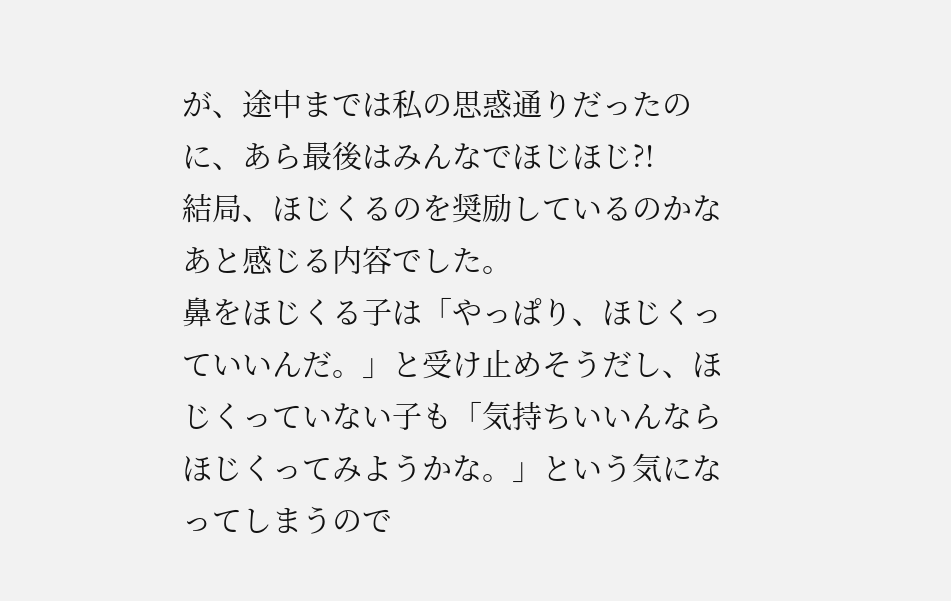が、途中までは私の思惑通りだったのに、あら最後はみんなでほじほじ?!
結局、ほじくるのを奨励しているのかなあと感じる内容でした。
鼻をほじくる子は「やっぱり、ほじくっていいんだ。」と受け止めそうだし、ほじくっていない子も「気持ちいいんならほじくってみようかな。」という気になってしまうので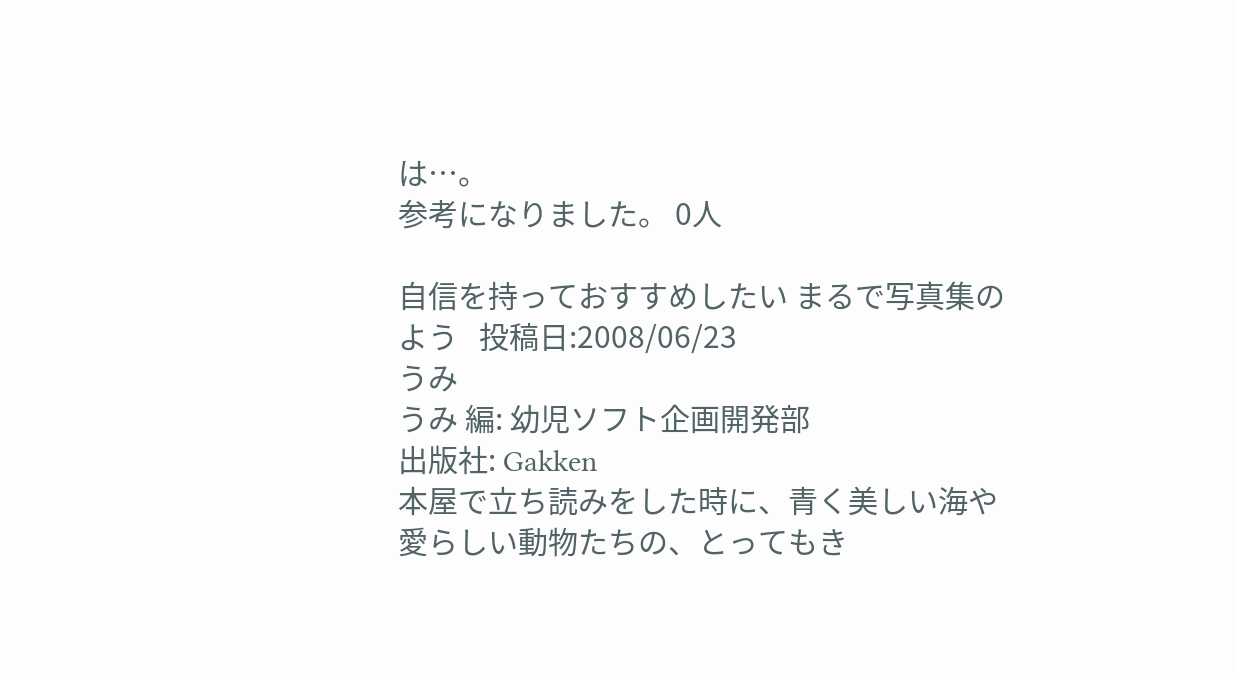は…。
参考になりました。 0人

自信を持っておすすめしたい まるで写真集のよう   投稿日:2008/06/23
うみ
うみ 編: 幼児ソフト企画開発部
出版社: Gakken
本屋で立ち読みをした時に、青く美しい海や愛らしい動物たちの、とってもき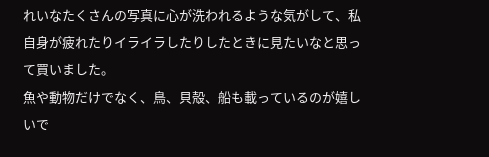れいなたくさんの写真に心が洗われるような気がして、私自身が疲れたりイライラしたりしたときに見たいなと思って買いました。
魚や動物だけでなく、鳥、貝殻、船も載っているのが嬉しいで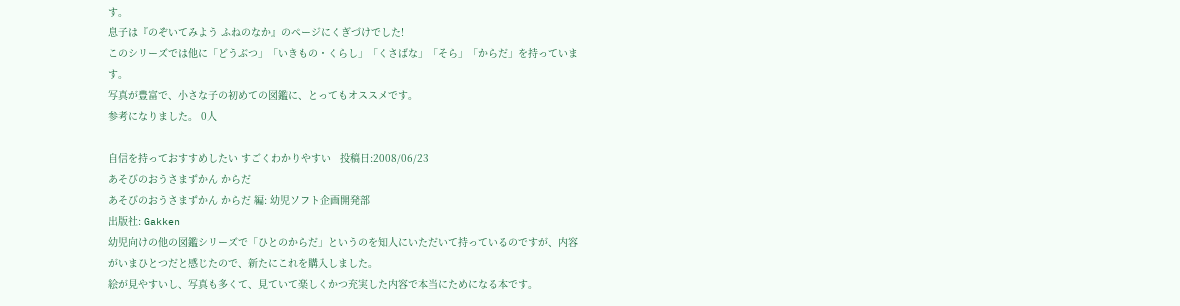す。
息子は『のぞいてみよう ふねのなか』のページにくぎづけでした!
このシリーズでは他に「どうぶつ」「いきもの・くらし」「くさばな」「そら」「からだ」を持っています。
写真が豊富で、小さな子の初めての図鑑に、とってもオススメです。
参考になりました。 0人

自信を持っておすすめしたい すごくわかりやすい   投稿日:2008/06/23
あそびのおうさまずかん からだ
あそびのおうさまずかん からだ 編: 幼児ソフト企画開発部
出版社: Gakken
幼児向けの他の図鑑シリーズで「ひとのからだ」というのを知人にいただいて持っているのですが、内容がいまひとつだと感じたので、新たにこれを購入しました。
絵が見やすいし、写真も多くて、見ていて楽しくかつ充実した内容で本当にためになる本です。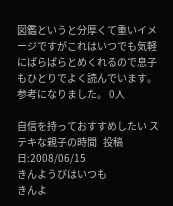図鑑というと分厚くて重いイメージですがこれはいつでも気軽にぱらぱらとめくれるので息子もひとりでよく読んでいます。
参考になりました。 0人

自信を持っておすすめしたい ステキな親子の時間   投稿日:2008/06/15
きんようびはいつも
きんよ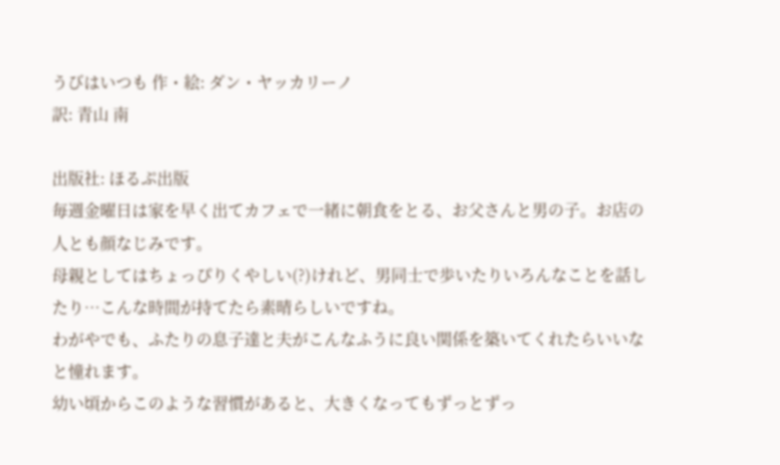うびはいつも 作・絵: ダン・ヤッカリーノ
訳: 青山 南

出版社: ほるぷ出版
毎週金曜日は家を早く出てカフェで一緒に朝食をとる、お父さんと男の子。お店の人とも顔なじみです。
母親としてはちょっぴりくやしい(?)けれど、男同士で歩いたりいろんなことを話したり…こんな時間が持てたら素晴らしいですね。
わがやでも、ふたりの息子達と夫がこんなふうに良い関係を築いてくれたらいいなと憧れます。
幼い頃からこのような習慣があると、大きくなってもずっとずっ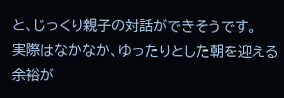と、じっくり親子の対話ができそうです。
実際はなかなか、ゆったりとした朝を迎える余裕が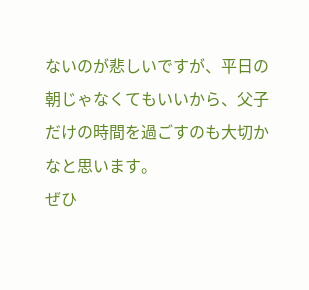ないのが悲しいですが、平日の朝じゃなくてもいいから、父子だけの時間を過ごすのも大切かなと思います。
ぜひ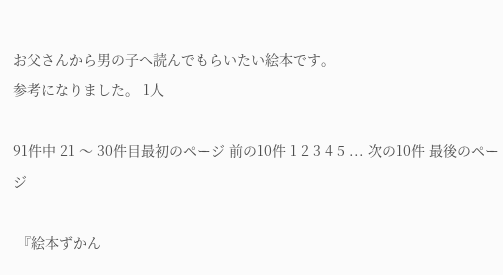お父さんから男の子へ読んでもらいたい絵本です。
参考になりました。 1人

91件中 21 〜 30件目最初のページ 前の10件 1 2 3 4 5 ... 次の10件 最後のページ

 『絵本ずかん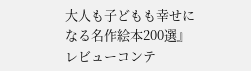大人も子どもも幸せになる名作絵本200選』 レビューコンテ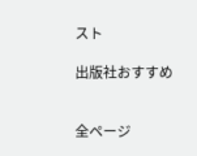スト

出版社おすすめ


全ページ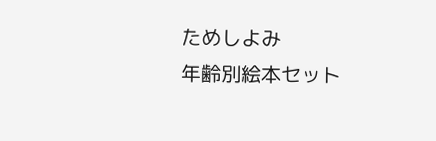ためしよみ
年齢別絵本セット